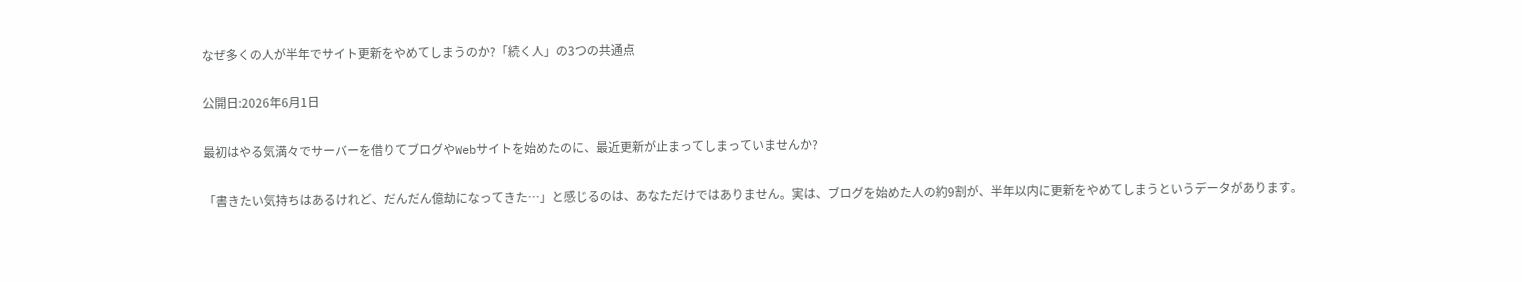なぜ多くの人が半年でサイト更新をやめてしまうのか?「続く人」の3つの共通点

公開日:2026年6月1日

最初はやる気満々でサーバーを借りてブログやWebサイトを始めたのに、最近更新が止まってしまっていませんか?

「書きたい気持ちはあるけれど、だんだん億劫になってきた…」と感じるのは、あなただけではありません。実は、ブログを始めた人の約9割が、半年以内に更新をやめてしまうというデータがあります。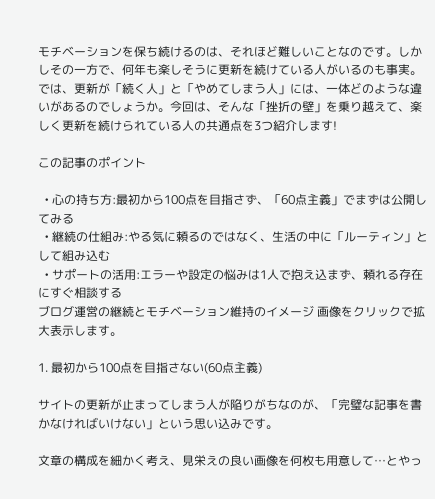モチベーションを保ち続けるのは、それほど難しいことなのです。しかしその一方で、何年も楽しそうに更新を続けている人がいるのも事実。では、更新が「続く人」と「やめてしまう人」には、一体どのような違いがあるのでしょうか。今回は、そんな「挫折の壁」を乗り越えて、楽しく更新を続けられている人の共通点を3つ紹介します!

この記事のポイント

  • 心の持ち方:最初から100点を目指さず、「60点主義」でまずは公開してみる
  • 継続の仕組み:やる気に頼るのではなく、生活の中に「ルーティン」として組み込む
  • サポートの活用:エラーや設定の悩みは1人で抱え込まず、頼れる存在にすぐ相談する
ブログ運営の継続とモチベーション維持のイメージ 画像をクリックで拡大表示します。

1. 最初から100点を目指さない(60点主義)

サイトの更新が止まってしまう人が陥りがちなのが、「完璧な記事を書かなければいけない」という思い込みです。

文章の構成を細かく考え、見栄えの良い画像を何枚も用意して…とやっ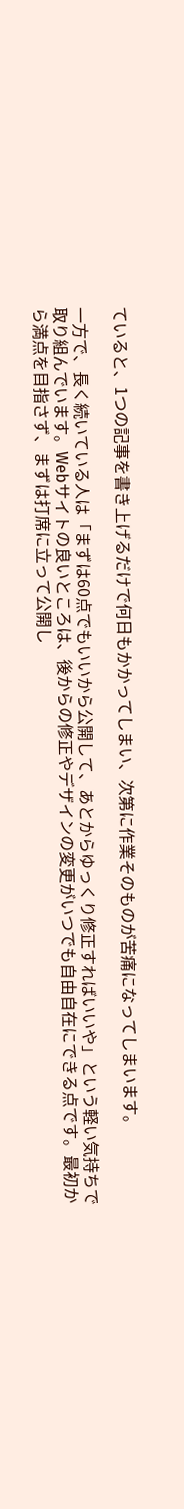ていると、1つの記事を書き上げるだけで何日もかかってしまい、次第に作業そのものが苦痛になってしまいます。

一方で、長く続いている人は「まずは60点でもいいから公開して、あとからゆっくり修正すればいいや」という軽い気持ちで取り組んでいます。Webサイトの良いところは、後からの修正やデザインの変更がいつでも自由自在にできる点です。最初から満点を目指さず、まずは打席に立って公開し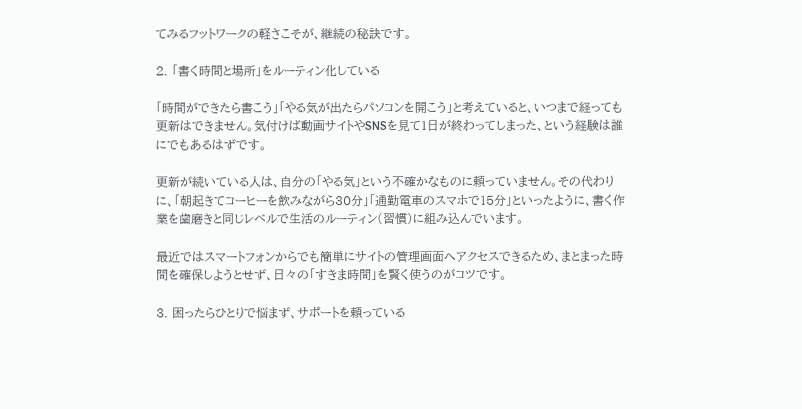てみるフットワークの軽さこそが、継続の秘訣です。

2. 「書く時間と場所」をルーティン化している

「時間ができたら書こう」「やる気が出たらパソコンを開こう」と考えていると、いつまで経っても更新はできません。気付けば動画サイトやSNSを見て1日が終わってしまった、という経験は誰にでもあるはずです。

更新が続いている人は、自分の「やる気」という不確かなものに頼っていません。その代わりに、「朝起きてコーヒーを飲みながら30分」「通勤電車のスマホで15分」といったように、書く作業を歯磨きと同じレベルで生活のルーティン(習慣)に組み込んでいます。

最近ではスマートフォンからでも簡単にサイトの管理画面へアクセスできるため、まとまった時間を確保しようとせず、日々の「すきま時間」を賢く使うのがコツです。

3. 困ったらひとりで悩まず、サポートを頼っている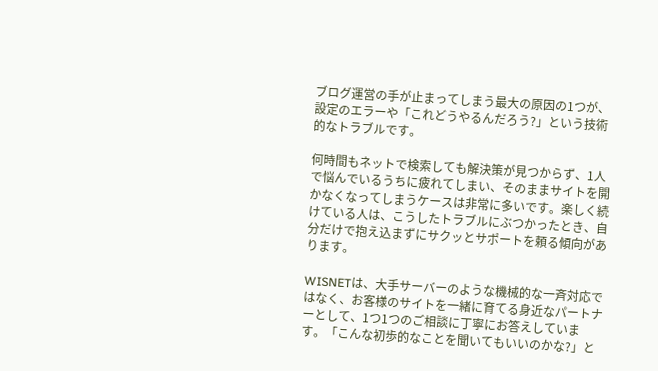ブログ運営の手が止まってしまう最大の原因の1つが、設定のエラーや「これどうやるんだろう?」という技術的なトラブルです。

何時間もネットで検索しても解決策が見つからず、1人で悩んでいるうちに疲れてしまい、そのままサイトを開かなくなってしまうケースは非常に多いです。楽しく続けている人は、こうしたトラブルにぶつかったとき、自分だけで抱え込まずにサクッとサポートを頼る傾向があります。

WISNETは、大手サーバーのような機械的な一斉対応ではなく、お客様のサイトを一緒に育てる身近なパートナーとして、1つ1つのご相談に丁寧にお答えしています。「こんな初歩的なことを聞いてもいいのかな?」と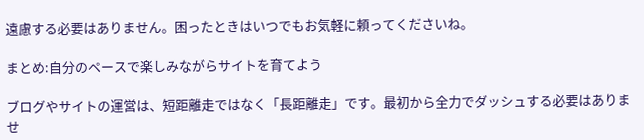遠慮する必要はありません。困ったときはいつでもお気軽に頼ってくださいね。

まとめ:自分のペースで楽しみながらサイトを育てよう

ブログやサイトの運営は、短距離走ではなく「長距離走」です。最初から全力でダッシュする必要はありませ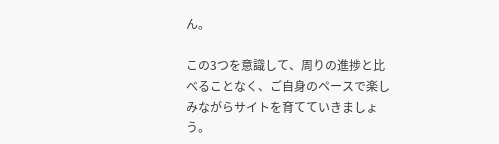ん。

この3つを意識して、周りの進捗と比べることなく、ご自身のペースで楽しみながらサイトを育てていきましょう。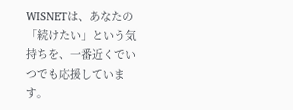WISNETは、あなたの「続けたい」という気持ちを、一番近くでいつでも応援しています。